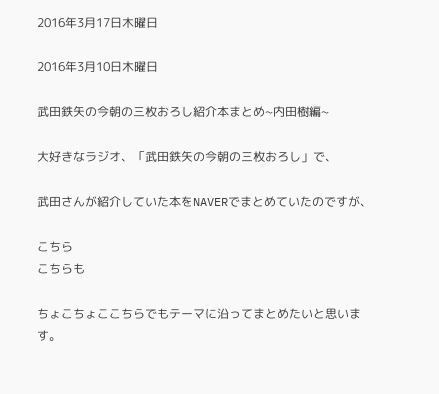2016年3月17日木曜日

2016年3月10日木曜日

武田鉄矢の今朝の三枚おろし紹介本まとめ~内田樹編~

大好きなラジオ、「武田鉄矢の今朝の三枚おろし」で、

武田さんが紹介していた本をNAVERでまとめていたのですが、

こちら
こちらも

ちょこちょここちらでもテーマに沿ってまとめたいと思います。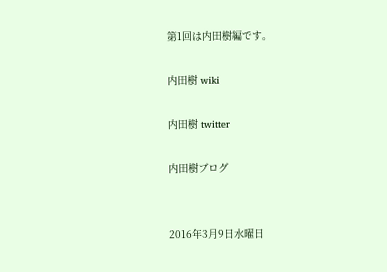第1回は内田樹編です。

内田樹 wiki

内田樹 twitter

内田樹ブログ


2016年3月9日水曜日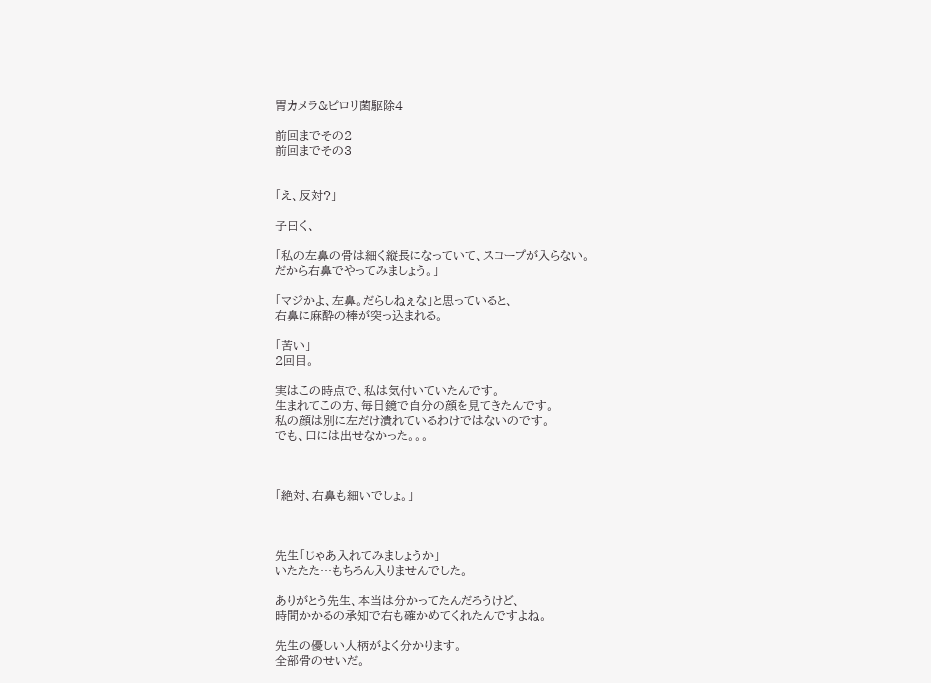胃カメラ&ピロリ菌駆除4

前回までその2
前回までその3


「え、反対?」

子曰く、

「私の左鼻の骨は細く縦長になっていて、スコープが入らない。
だから右鼻でやってみましょう。」

「マジかよ、左鼻。だらしねぇな」と思っていると、
右鼻に麻酔の棒が突っ込まれる。

「苦い」
2回目。

実はこの時点で、私は気付いていたんです。
生まれてこの方、毎日鏡で自分の顔を見てきたんです。
私の顔は別に左だけ潰れているわけではないのです。
でも、口には出せなかった。。。



「絶対、右鼻も細いでしょ。」



先生「じゃあ入れてみましょうか」
いたたた…もちろん入りませんでした。

ありがとう先生、本当は分かってたんだろうけど、
時間かかるの承知で右も確かめてくれたんですよね。

先生の優しい人柄がよく分かります。
全部骨のせいだ。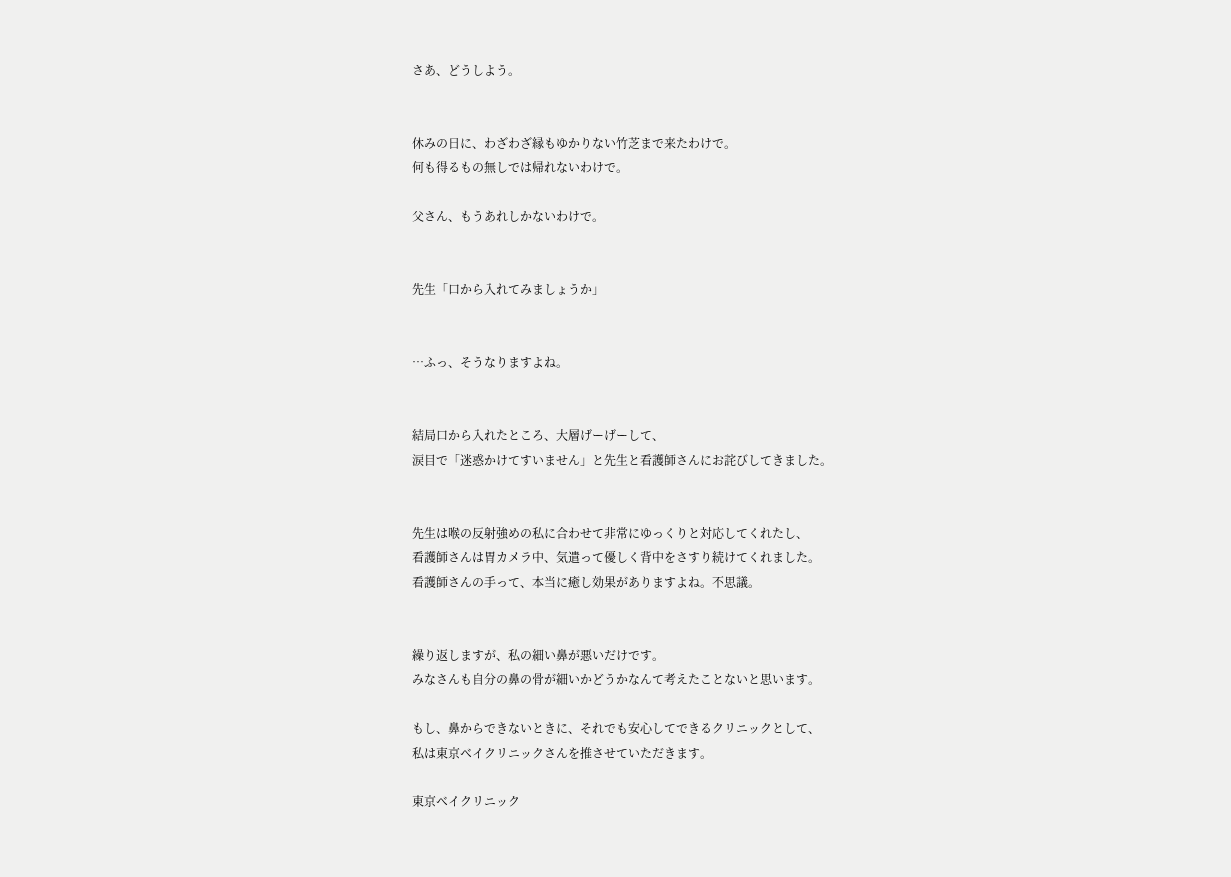さあ、どうしよう。


休みの日に、わざわざ縁もゆかりない竹芝まで来たわけで。
何も得るもの無しでは帰れないわけで。

父さん、もうあれしかないわけで。


先生「口から入れてみましょうか」


…ふっ、そうなりますよね。


結局口から入れたところ、大層げーげーして、
涙目で「迷惑かけてすいません」と先生と看護師さんにお詫びしてきました。


先生は喉の反射強めの私に合わせて非常にゆっくりと対応してくれたし、
看護師さんは胃カメラ中、気遣って優しく背中をさすり続けてくれました。
看護師さんの手って、本当に癒し効果がありますよね。不思議。


繰り返しますが、私の細い鼻が悪いだけです。
みなさんも自分の鼻の骨が細いかどうかなんて考えたことないと思います。

もし、鼻からできないときに、それでも安心してできるクリニックとして、
私は東京ベイクリニックさんを推させていただきます。

東京ベイクリニック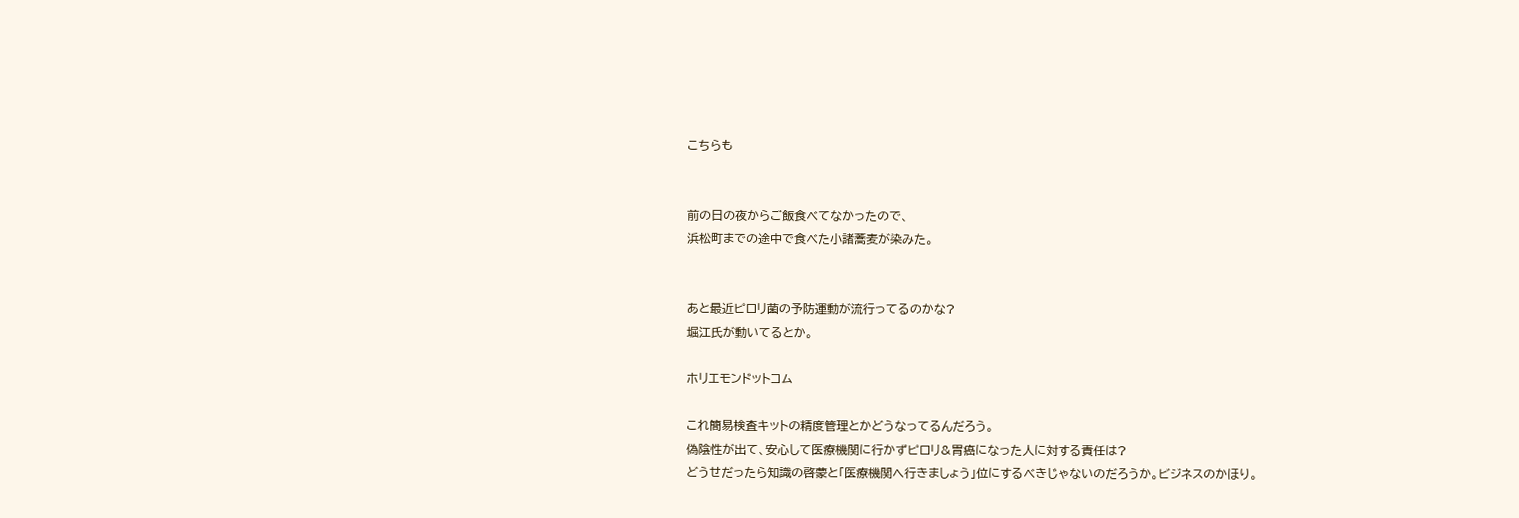こちらも


前の日の夜からご飯食べてなかったので、
浜松町までの途中で食べた小諸蕎麦が染みた。


あと最近ピロリ菌の予防運動が流行ってるのかな?
堀江氏が動いてるとか。

ホリエモンドットコム

これ簡易検査キットの精度管理とかどうなってるんだろう。
偽陰性が出て、安心して医療機関に行かずピロリ&胃癌になった人に対する責任は?
どうせだったら知識の啓蒙と「医療機関へ行きましょう」位にするべきじゃないのだろうか。ビジネスのかほり。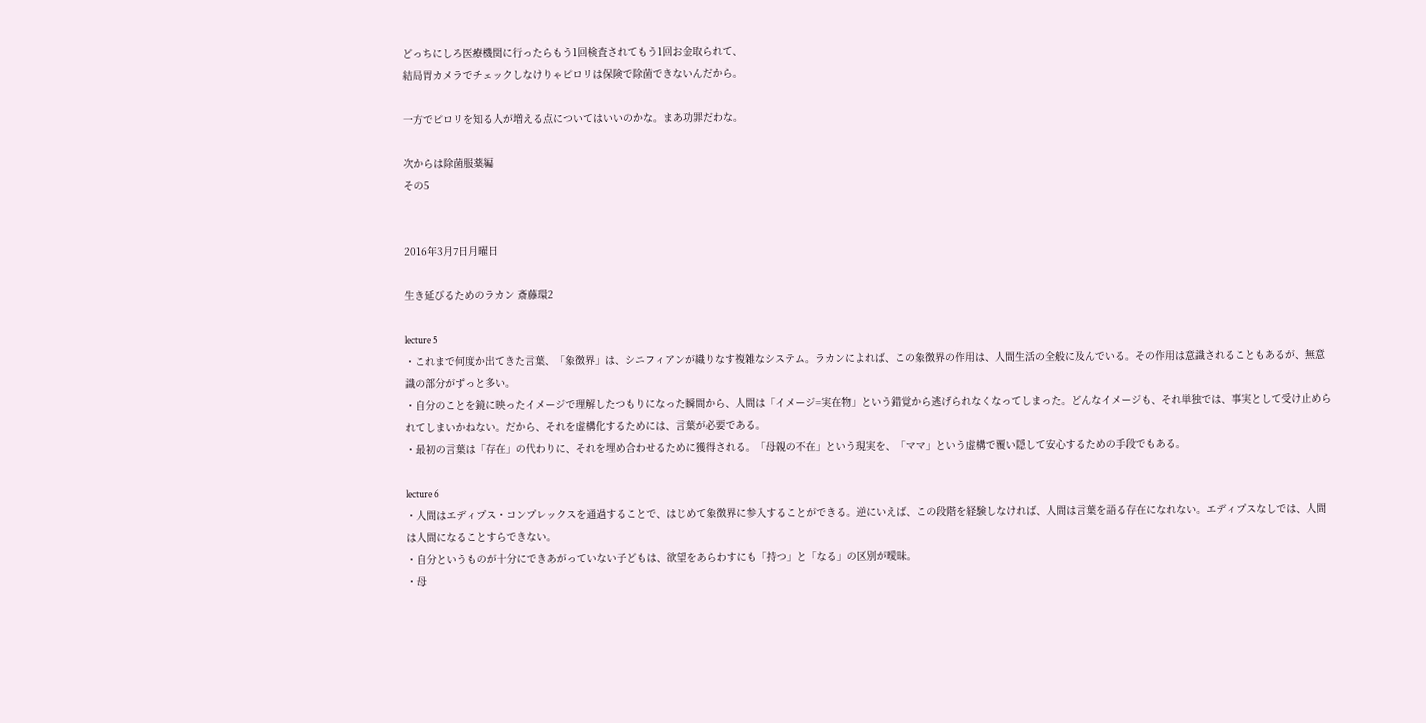どっちにしろ医療機関に行ったらもう1回検査されてもう1回お金取られて、
結局胃カメラでチェックしなけりゃピロリは保険で除菌できないんだから。

一方でピロリを知る人が増える点についてはいいのかな。まあ功罪だわな。

次からは除菌服薬編
その5


2016年3月7日月曜日

生き延びるためのラカン 斎藤環2

lecture 5
・これまで何度か出てきた言葉、「象徴界」は、シニフィアンが織りなす複雑なシステム。ラカンによれば、この象徴界の作用は、人間生活の全般に及んでいる。その作用は意識されることもあるが、無意識の部分がずっと多い。
・自分のことを鏡に映ったイメージで理解したつもりになった瞬間から、人間は「イメージ=実在物」という錯覚から逃げられなくなってしまった。どんなイメージも、それ単独では、事実として受け止められてしまいかねない。だから、それを虚構化するためには、言葉が必要である。
・最初の言葉は「存在」の代わりに、それを埋め合わせるために獲得される。「母親の不在」という現実を、「ママ」という虚構で覆い隠して安心するための手段でもある。

lecture 6
・人間はエディプス・コンプレックスを通過することで、はじめて象徴界に参入することができる。逆にいえば、この段階を経験しなければ、人間は言葉を語る存在になれない。エディプスなしでは、人間は人間になることすらできない。
・自分というものが十分にできあがっていない子どもは、欲望をあらわすにも「持つ」と「なる」の区別が曖昧。
・母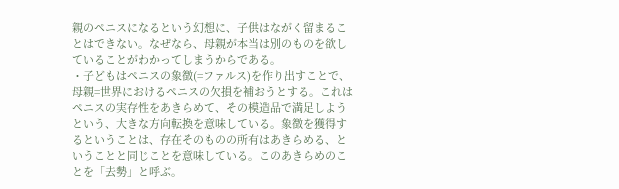親のペニスになるという幻想に、子供はながく留まることはできない。なぜなら、母親が本当は別のものを欲していることがわかってしまうからである。
・子どもはペニスの象徴(=ファルス)を作り出すことで、母親=世界におけるペニスの欠損を補おうとする。これはペニスの実存性をあきらめて、その模造品で満足しようという、大きな方向転換を意味している。象徴を獲得するということは、存在そのものの所有はあきらめる、ということと同じことを意味している。このあきらめのことを「去勢」と呼ぶ。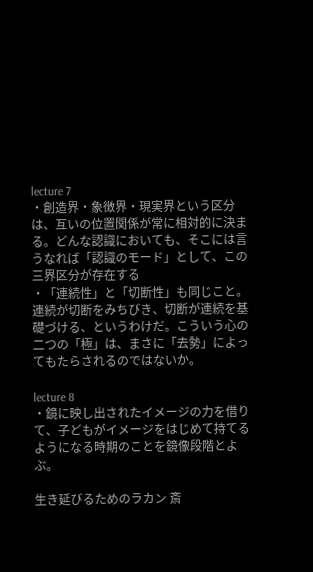lecture 7
・創造界・象徴界・現実界という区分は、互いの位置関係が常に相対的に決まる。どんな認識においても、そこには言うなれば「認識のモード」として、この三界区分が存在する
・「連続性」と「切断性」も同じこと。連続が切断をみちびき、切断が連続を基礎づける、というわけだ。こういう心の二つの「極」は、まさに「去勢」によってもたらされるのではないか。

lecture 8
・鏡に映し出されたイメージの力を借りて、子どもがイメージをはじめて持てるようになる時期のことを鏡像段階とよぶ。

生き延びるためのラカン 斎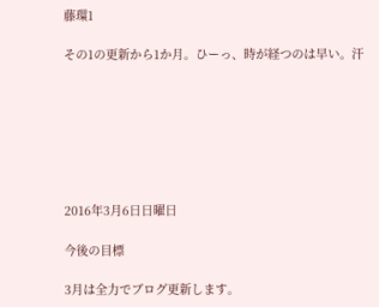藤環1

その1の更新から1か月。ひーっ、時が経つのは早い。汗







2016年3月6日日曜日

今後の目標

3月は全力でブログ更新します。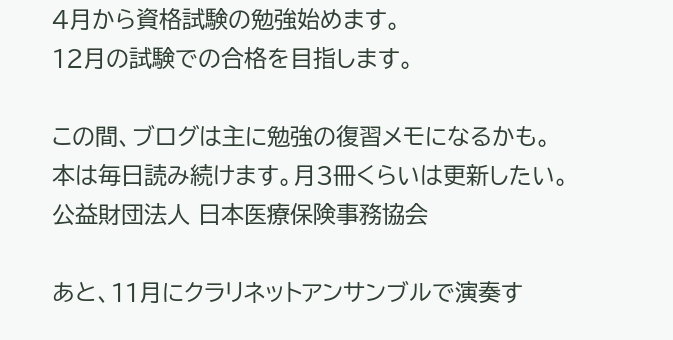4月から資格試験の勉強始めます。
12月の試験での合格を目指します。

この間、ブログは主に勉強の復習メモになるかも。
本は毎日読み続けます。月3冊くらいは更新したい。
公益財団法人 日本医療保険事務協会

あと、11月にクラリネットアンサンブルで演奏す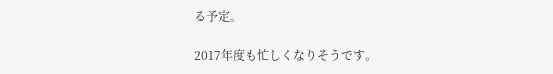る予定。

2017年度も忙しくなりそうです。